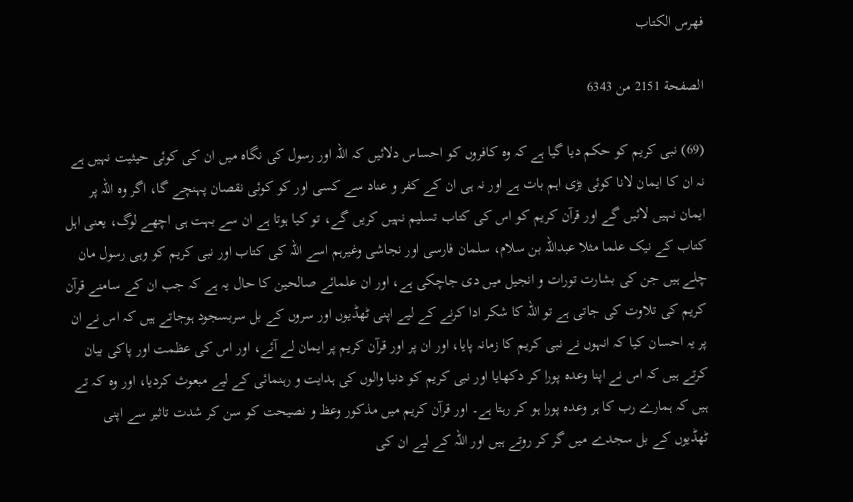فهرس الكتاب

الصفحة 2151 من 6343

(69) نبی کریم کو حکم دیا گیا ہے کہ وہ کافروں کو احساس دلائیں کہ اللہ اور رسول کی نگاہ میں ان کی کوئی حیثیت نہیں ہے نہ ان کا ایمان لانا کوئی بڑی اہم بات ہے اور نہ ہی ان کے کفر و عناد سے کسی اور کو کوئی نقصان پہنچے گا، اگر وہ اللہ پر ایمان نہیں لائیں گے اور قرآن کریم کو اس کی کتاب تسلیم نہیں کریں گے، تو کیا ہوتا ہے ان سے بہت ہی اچھے لوگ، یعنی اہل کتاب کے نیک علما مثلا عبداللہ بن سلام، سلمان فارسی اور نجاشی وغیرہم اسے اللہ کی کتاب اور نبی کریم کو وہی رسول مان چلے ہیں جن کی بشارت تورات و انجیل میں دی جاچکی ہے، اور ان علمائے صالحین کا حال یہ ہے کہ جب ان کے سامنے قرآن کریم کی تلاوت کی جاتی ہے تو اللہ کا شکر ادا کرنے کے لیے اپنی ٹھڈیوں اور سروں کے بل سربسجود ہوجاتے ہیں کہ اس نے ان پر یہ احسان کیا کہ انہوں نے نبی کریم کا زمانہ پایا، اور ان پر اور قرآن کریم پر ایمان لے آئے، اور اس کی عظمت اور پاکی بیان کرتے ہیں کہ اس نے اپنا وعدہ پورا کر دکھایا اور نبی کریم کو دنیا والوں کی ہدایت و رہنمائی کے لیے مبعوث کردیا، اور وہ کہ تے ہیں کہ ہمارے رب کا ہر وعدہ پورا ہو کر رہتا ہے۔ اور قرآن کریم میں مذکور وعظ و نصیحت کو سن کر شدت تاثیر سے اپنی ٹھڈیوں کے بل سجدے میں گر کر روتے ہیں اور اللہ کے لیے ان کی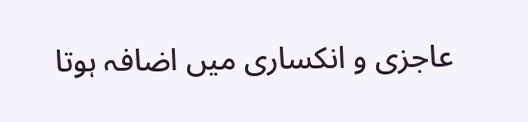عاجزی و انکساری میں اضافہ ہوتا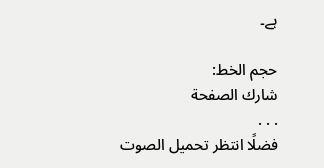ہے۔

حجم الخط:
شارك الصفحة
. . .
فضلًا انتظر تحميل الصوت